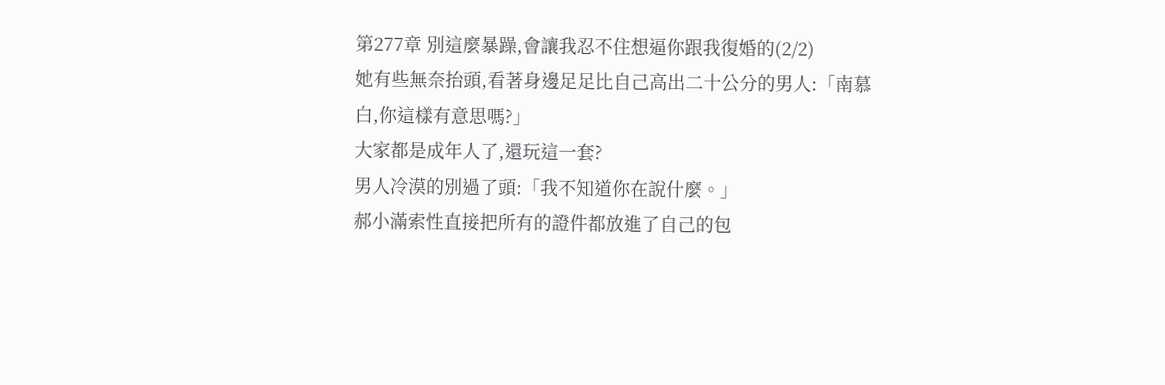第277章 別這麼暴躁,會讓我忍不住想逼你跟我復婚的(2/2)
她有些無奈抬頭,看著身邊足足比自己高出二十公分的男人:「南慕白,你這樣有意思嗎?」
大家都是成年人了,還玩這一套?
男人冷漠的別過了頭:「我不知道你在說什麼。」
郝小滿索性直接把所有的證件都放進了自己的包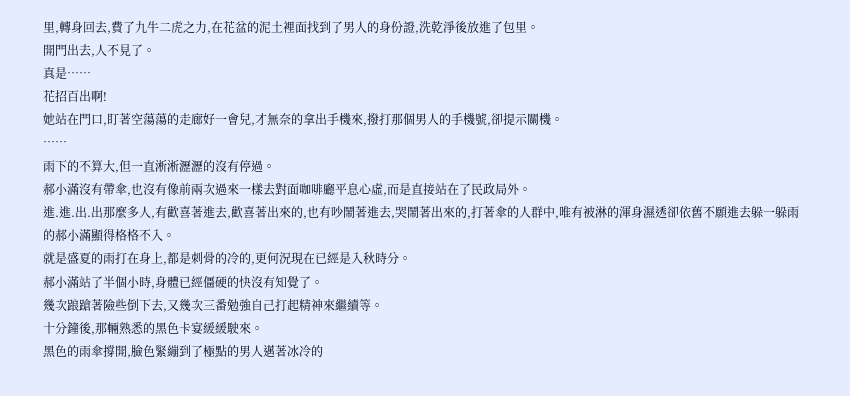里,轉身回去,費了九牛二虎之力,在花盆的泥土裡面找到了男人的身份證,洗乾淨後放進了包里。
開門出去,人不見了。
真是……
花招百出啊!
她站在門口,盯著空蕩蕩的走廊好一會兒,才無奈的拿出手機來,撥打那個男人的手機號,卻提示關機。
……
雨下的不算大,但一直淅淅瀝瀝的沒有停過。
郝小滿沒有帶傘,也沒有像前兩次過來一樣去對面咖啡廳平息心虛,而是直接站在了民政局外。
進.進.出.出那麼多人,有歡喜著進去,歡喜著出來的,也有吵鬧著進去,哭鬧著出來的,打著傘的人群中,唯有被淋的渾身濕透卻依舊不願進去躲一躲雨的郝小滿顯得格格不入。
就是盛夏的雨打在身上,都是刺骨的冷的,更何況現在已經是入秋時分。
郝小滿站了半個小時,身體已經僵硬的快沒有知覺了。
幾次踉蹌著險些倒下去,又幾次三番勉強自己打起精神來繼續等。
十分鐘後,那輛熟悉的黑色卡宴緩緩駛來。
黑色的雨傘撐開,臉色緊繃到了極點的男人邁著冰冷的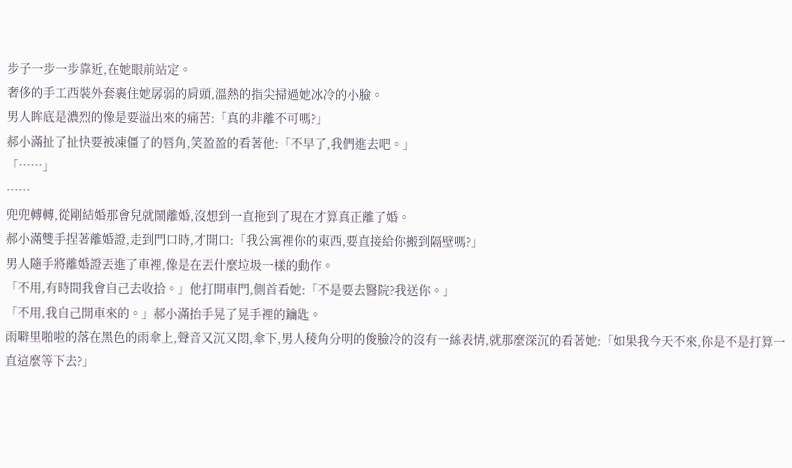步子一步一步靠近,在她眼前站定。
奢侈的手工西裝外套裹住她孱弱的肩頭,溫熱的指尖掃過她冰冷的小臉。
男人眸底是濃烈的像是要溢出來的痛苦:「真的非離不可嗎?」
郝小滿扯了扯快要被凍僵了的唇角,笑盈盈的看著他:「不早了,我們進去吧。」
「……」
……
兜兜轉轉,從剛結婚那會兒就鬧離婚,沒想到一直拖到了現在才算真正離了婚。
郝小滿雙手捏著離婚證,走到門口時,才開口:「我公寓裡你的東西,要直接給你搬到隔壁嗎?」
男人隨手將離婚證丟進了車裡,像是在丟什麼垃圾一樣的動作。
「不用,有時間我會自己去收拾。」他打開車門,側首看她:「不是要去醫院?我送你。」
「不用,我自己開車來的。」郝小滿抬手晃了晃手裡的鑰匙。
雨噼里啪啦的落在黑色的雨傘上,聲音又沉又悶,傘下,男人稜角分明的俊臉冷的沒有一絲表情,就那麼深沉的看著她:「如果我今天不來,你是不是打算一直這麼等下去?」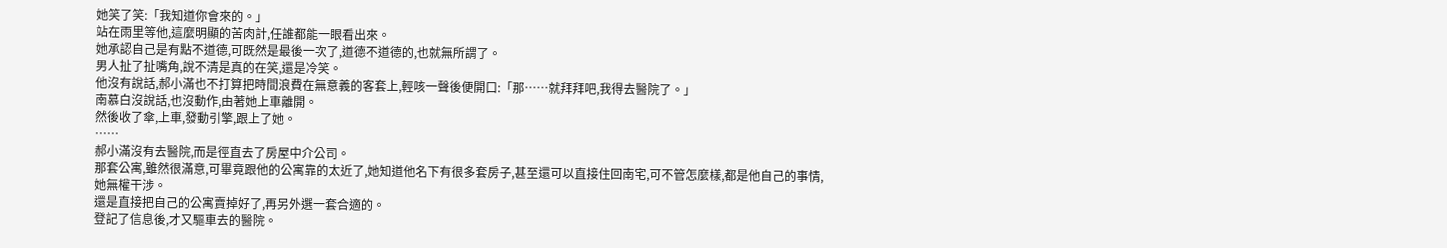她笑了笑:「我知道你會來的。」
站在雨里等他,這麼明顯的苦肉計,任誰都能一眼看出來。
她承認自己是有點不道德,可既然是最後一次了,道德不道德的,也就無所謂了。
男人扯了扯嘴角,說不清是真的在笑,還是冷笑。
他沒有說話,郝小滿也不打算把時間浪費在無意義的客套上,輕咳一聲後便開口:「那……就拜拜吧,我得去醫院了。」
南慕白沒說話,也沒動作,由著她上車離開。
然後收了傘,上車,發動引擎,跟上了她。
……
郝小滿沒有去醫院,而是徑直去了房屋中介公司。
那套公寓,雖然很滿意,可畢竟跟他的公寓靠的太近了,她知道他名下有很多套房子,甚至還可以直接住回南宅,可不管怎麼樣,都是他自己的事情,她無權干涉。
還是直接把自己的公寓賣掉好了,再另外選一套合適的。
登記了信息後,才又驅車去的醫院。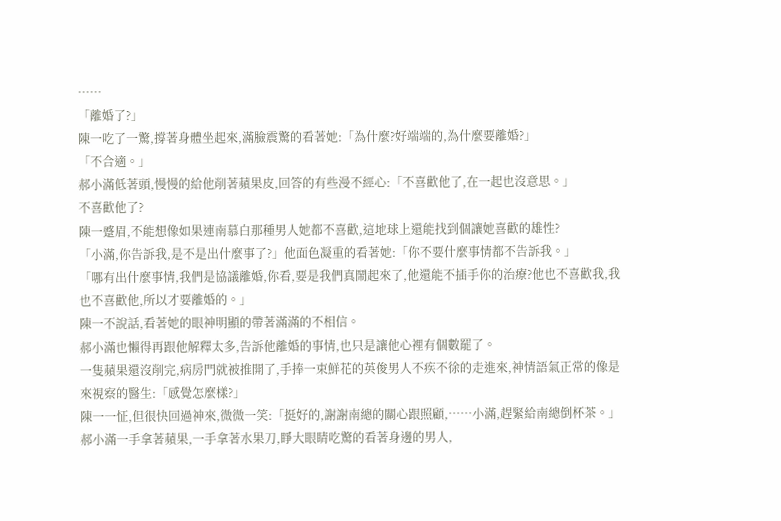……
「離婚了?」
陳一吃了一驚,撐著身體坐起來,滿臉震驚的看著她:「為什麼?好端端的,為什麼要離婚?」
「不合適。」
郝小滿低著頭,慢慢的給他削著蘋果皮,回答的有些漫不經心:「不喜歡他了,在一起也沒意思。」
不喜歡他了?
陳一蹙眉,不能想像如果連南慕白那種男人她都不喜歡,這地球上還能找到個讓她喜歡的雄性?
「小滿,你告訴我,是不是出什麼事了?」他面色凝重的看著她:「你不要什麼事情都不告訴我。」
「哪有出什麼事情,我們是協議離婚,你看,要是我們真鬧起來了,他還能不插手你的治療?他也不喜歡我,我也不喜歡他,所以才要離婚的。」
陳一不說話,看著她的眼神明顯的帶著滿滿的不相信。
郝小滿也懶得再跟他解釋太多,告訴他離婚的事情,也只是讓他心裡有個數罷了。
一隻蘋果還沒削完,病房門就被推開了,手捧一束鮮花的英俊男人不疾不徐的走進來,神情語氣正常的像是來視察的醫生:「感覺怎麼樣?」
陳一一怔,但很快回過神來,微微一笑:「挺好的,謝謝南總的關心跟照顧,……小滿,趕緊給南總倒杯茶。」
郝小滿一手拿著蘋果,一手拿著水果刀,睜大眼睛吃驚的看著身邊的男人,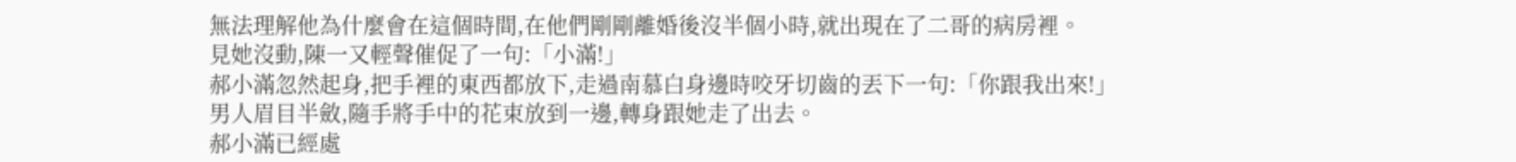無法理解他為什麼會在這個時間,在他們剛剛離婚後沒半個小時,就出現在了二哥的病房裡。
見她沒動,陳一又輕聲催促了一句:「小滿!」
郝小滿忽然起身,把手裡的東西都放下,走過南慕白身邊時咬牙切齒的丟下一句:「你跟我出來!」
男人眉目半斂,隨手將手中的花束放到一邊,轉身跟她走了出去。
郝小滿已經處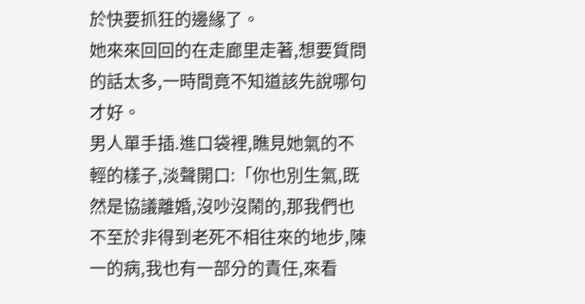於快要抓狂的邊緣了。
她來來回回的在走廊里走著,想要質問的話太多,一時間竟不知道該先說哪句才好。
男人單手插.進口袋裡,瞧見她氣的不輕的樣子,淡聲開口:「你也別生氣,既然是協議離婚,沒吵沒鬧的,那我們也不至於非得到老死不相往來的地步,陳一的病,我也有一部分的責任,來看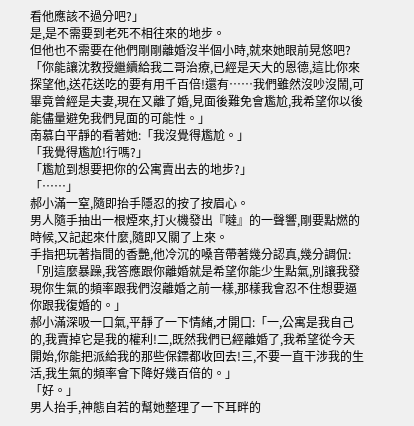看他應該不過分吧?」
是,是不需要到老死不相往來的地步。
但他也不需要在他們剛剛離婚沒半個小時,就來她眼前晃悠吧?
「你能讓沈教授繼續給我二哥治療,已經是天大的恩德,這比你來探望他,送花送吃的要有用千百倍!還有……我們雖然沒吵沒鬧,可畢竟曾經是夫妻,現在又離了婚,見面後難免會尷尬,我希望你以後能儘量避免我們見面的可能性。」
南慕白平靜的看著她:「我沒覺得尷尬。」
「我覺得尷尬!行嗎?」
「尷尬到想要把你的公寓賣出去的地步?」
「……」
郝小滿一窒,隨即抬手隱忍的按了按眉心。
男人隨手抽出一根煙來,打火機發出『噠』的一聲響,剛要點燃的時候,又記起來什麼,隨即又關了上來。
手指把玩著指間的香艷,他冷沉的嗓音帶著幾分認真,幾分調侃:「別這麼暴躁,我答應跟你離婚就是希望你能少生點氣,別讓我發現你生氣的頻率跟我們沒離婚之前一樣,那樣我會忍不住想要逼你跟我復婚的。」
郝小滿深吸一口氣,平靜了一下情緒,才開口:「一,公寓是我自己的,我賣掉它是我的權利!二,既然我們已經離婚了,我希望從今天開始,你能把派給我的那些保鏢都收回去!三,不要一直干涉我的生活,我生氣的頻率會下降好幾百倍的。」
「好。」
男人抬手,神態自若的幫她整理了一下耳畔的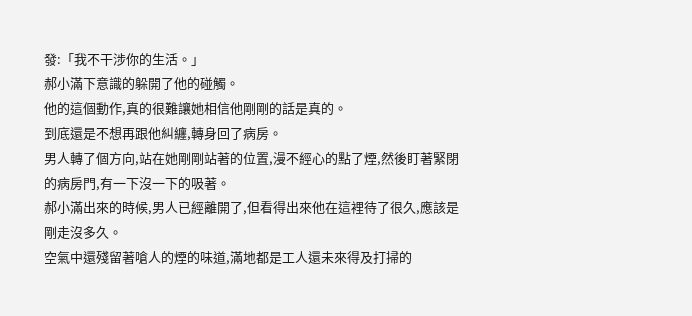發:「我不干涉你的生活。」
郝小滿下意識的躲開了他的碰觸。
他的這個動作,真的很難讓她相信他剛剛的話是真的。
到底還是不想再跟他糾纏,轉身回了病房。
男人轉了個方向,站在她剛剛站著的位置,漫不經心的點了煙,然後盯著緊閉的病房門,有一下沒一下的吸著。
郝小滿出來的時候,男人已經離開了,但看得出來他在這裡待了很久,應該是剛走沒多久。
空氣中還殘留著嗆人的煙的味道,滿地都是工人還未來得及打掃的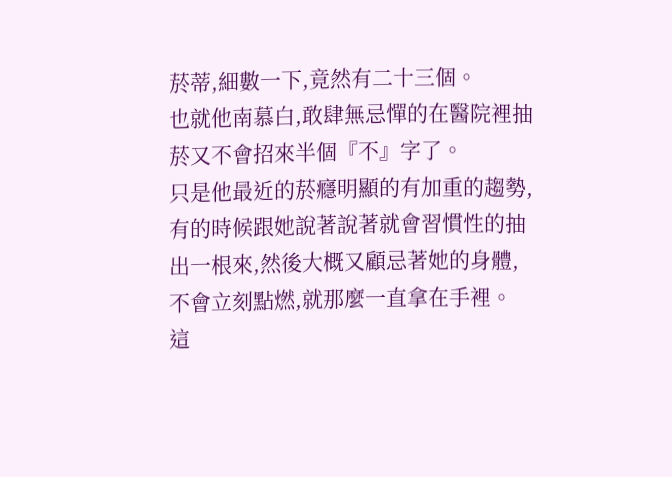菸蒂,細數一下,竟然有二十三個。
也就他南慕白,敢肆無忌憚的在醫院裡抽菸又不會招來半個『不』字了。
只是他最近的菸癮明顯的有加重的趨勢,有的時候跟她說著說著就會習慣性的抽出一根來,然後大概又顧忌著她的身體,不會立刻點燃,就那麼一直拿在手裡。
這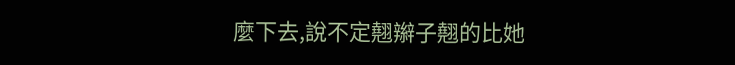麼下去,說不定翹辮子翹的比她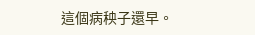這個病秧子還早。